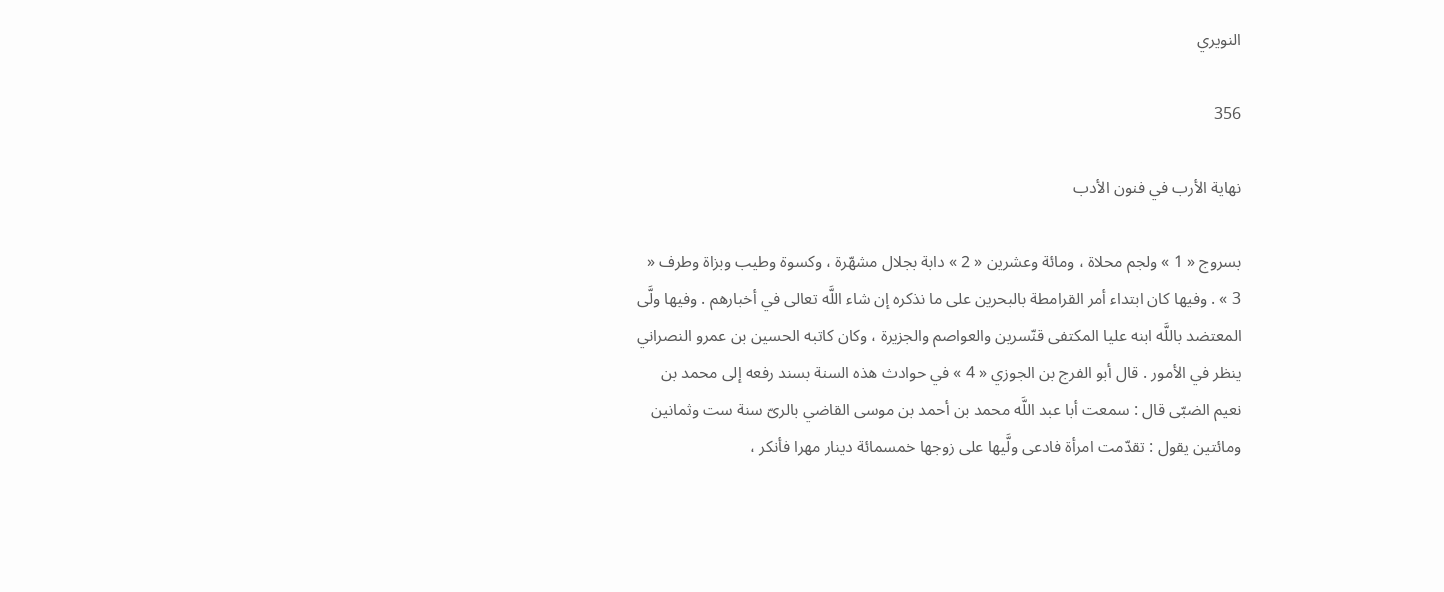النويري

356

نهاية الأرب في فنون الأدب

بسروج « 1 » ولجم محلاة ، ومائة وعشرين « 2 » دابة بجلال مشهّرة ، وكسوة وطيب وبزاة وطرف « 3 » . وفيها كان ابتداء أمر القرامطة بالبحرين على ما نذكره إن شاء اللَّه تعالى في أخبارهم . وفيها ولَّى المعتضد باللَّه ابنه عليا المكتفى قنّسرين والعواصم والجزيرة ، وكان كاتبه الحسين بن عمرو النصراني ينظر في الأمور . قال أبو الفرج بن الجوزي « 4 » في حوادث هذه السنة بسند رفعه إلى محمد بن نعيم الضبّى قال : سمعت أبا عبد اللَّه محمد بن أحمد بن موسى القاضي بالرىّ سنة ست وثمانين ومائتين يقول : تقدّمت امرأة فادعى ولَّيها على زوجها خمسمائة دينار مهرا فأنكر ،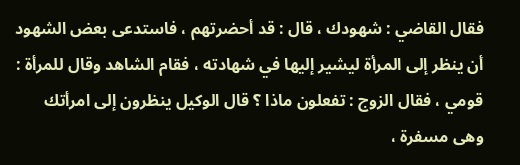فقال القاضي : شهودك ، قال : قد أحضرتهم ، فاستدعى بعض الشهود أن ينظر إلى المرأة ليشير إليها في شهادته ، فقام الشاهد وقال للمرأة : قومي ، فقال الزوج : تفعلون ماذا ؟ قال الوكيل ينظرون إلى امرأتك وهى مسفرة ،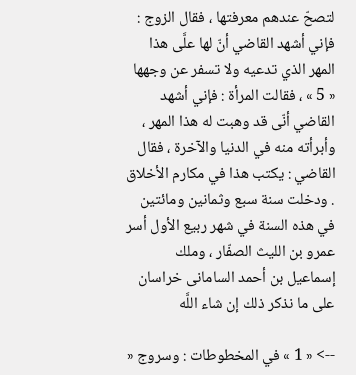لتصحّ عندهم معرفتها ، فقال الزوج : فإني أشهد القاضي أنّ لها علَّى هذا المهر الذي تدعيه ولا تسفر عن وجهها « 5 » ، فقالت المرأة : فإني أشهد القاضي أنّى قد وهبت له هذا المهر ، وأبرأته منه في الدنيا والآخرة ، فقال القاضي : يكتب هذا في مكارم الأخلاق . ودخلت سنة سبع وثمانين ومائتين في هذه السنة في شهر ربيع الأول أسر عمرو بن الليث الصفّار ، وملك إسماعيل بن أحمد السامانى خراسان على ما نذكر ذلك إن شاء اللَّه

--> « 1 » في المخطوطات : وسروج «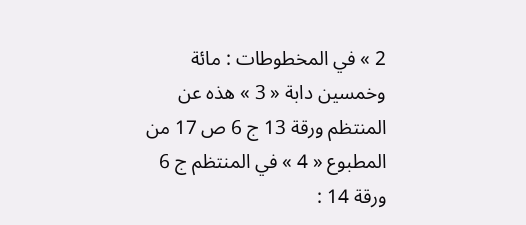2 » في المخطوطات : مائة وخمسين دابة « 3 » هذه عن المنتظم ورقة 13 ج 6 ص 17 من المطبوع « 4 » في المنتظم ج 6 ورقة 14 :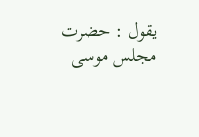يقول : حضرت مجلس موسى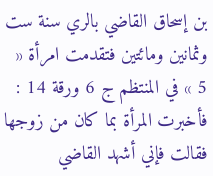بن إسحاق القاضي بالري سنة ست وثمانين ومائتين فتقدمت امرأة « 5 » في المنتظم ج 6 ورقة 14 : فأخبرت المرأة بما كان من زوجها فقالت فإني أشهد القاضي